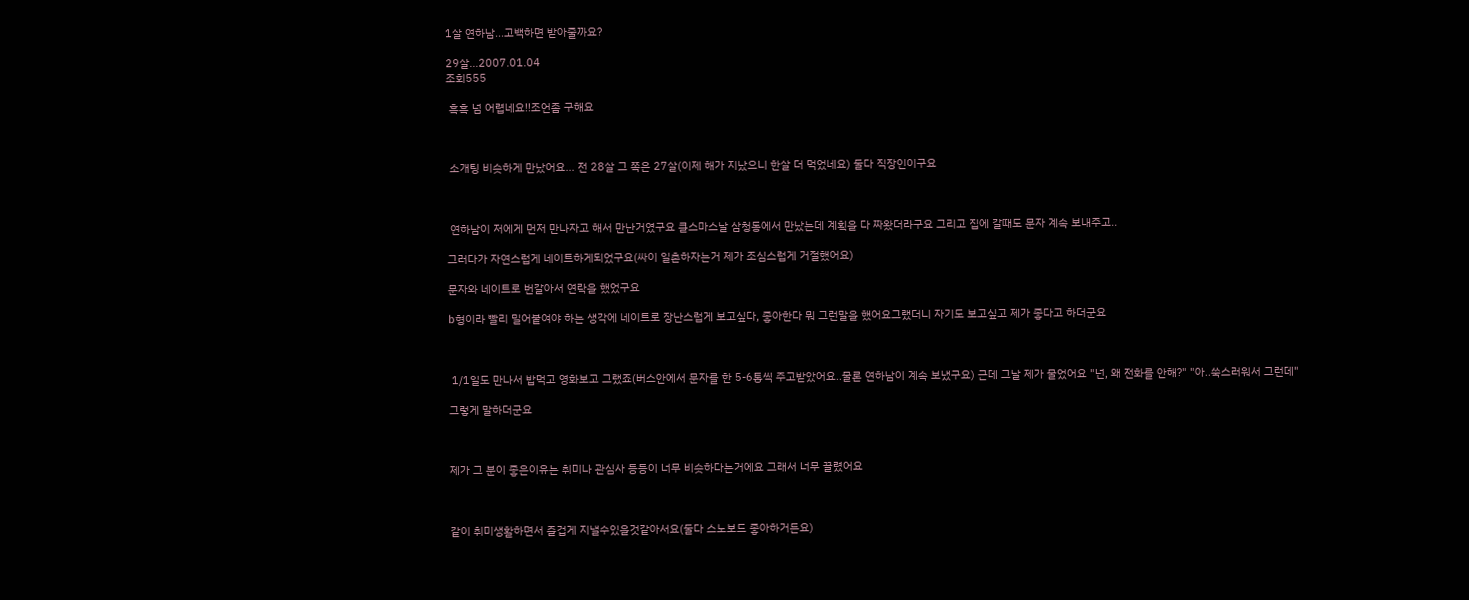1살 연하남...고백하면 받아줄까요?

29살...2007.01.04
조회555

 흑흑 넘 어렵네요!!조언좀 구해요



 소개팅 비슷하게 만났어요... 전 28살 그 쪽은 27살(이제 해가 지났으니 한살 더 먹었네요) 둘다 직장인이구요



 연하남이 저에게 먼저 만나자고 해서 만난거였구요 클스마스날 삼청동에서 만났는데 계획을 다 짜왔더라구요 그리고 집에 갈때도 문자 계속 보내주고..

그러다가 자연스럽게 네이트하게되었구요(싸이 일촌하자는거 제가 조심스럽게 거절했어요)

문자와 네이트로 번갈아서 연락을 했었구요

b형이라 빨리 밀어붙여야 하는 생각에 네이트로 장난스럽게 보고싶다, 좋아한다 뭐 그런말을 했어요그랬더니 자기도 보고싶고 제가 좋다고 하더군요



 1/1일도 만나서 밥먹고 영화보고 그랬죠(버스안에서 문자를 한 5-6통씩 주고받았어요..물론 연하남이 계속 보냈구요) 근데 그날 제가 물었어요 "넌, 왜 전화를 안해?" "아..쑥스러워서 그런데"

그렇게 말하더군요



제가 그 분이 좋은이유는 취미나 관심사 등등이 너무 비슷하다는거에요 그래서 너무 끌렸어요



같이 취미생활하면서 즐겁게 지낼수있을것같아서요(둘다 스노보드 좋아하거든요)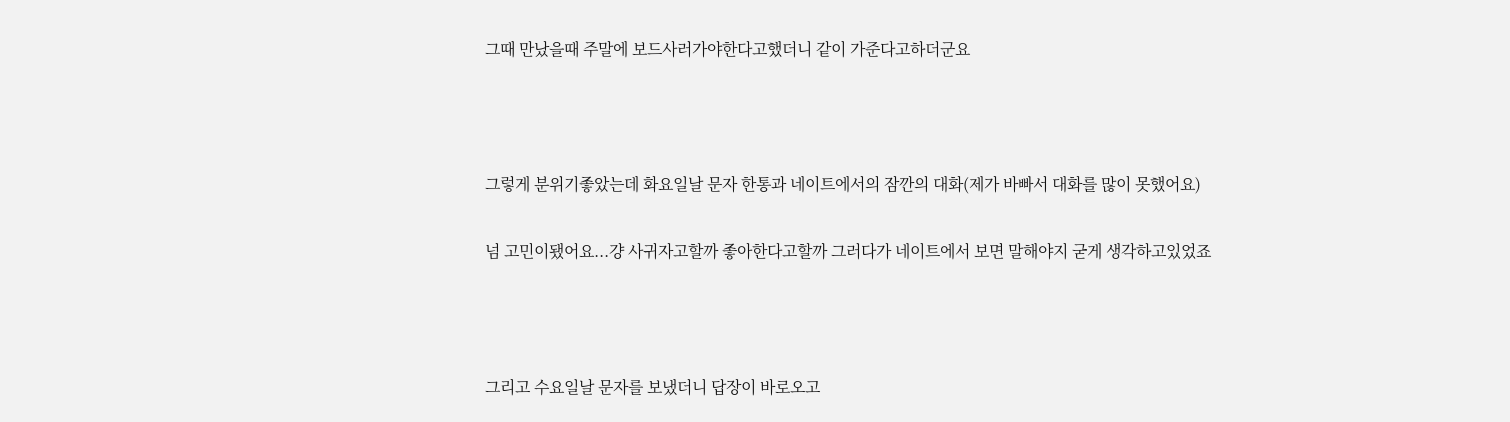그때 만났을때 주말에 보드사러가야한다고했더니 같이 가준다고하더군요



그렇게 분위기좋았는데 화요일날 문자 한통과 네이트에서의 잠깐의 대화(제가 바빠서 대화를 많이 못했어요)

넘 고민이됐어요...걍 사귀자고할까 좋아한다고할까 그러다가 네이트에서 보면 말해야지 굳게 생각하고있었죠



그리고 수요일날 문자를 보냈더니 답장이 바로오고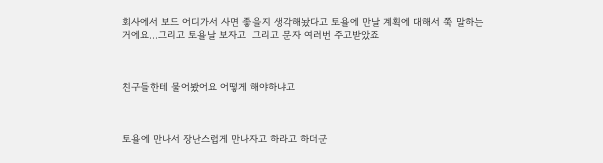회사에서 보드 어디가서 사면 좋을지 생각해놨다고 토욜에 만날 계획에 대해서 쭉 말하는거에요...그리고 토욜날 보자고  그리고 문자 여러번 주고받았죠



친구들한테 물어봤어요 어떻게 해야하냐고



토욜에 만나서 장난스럽게 만나자고 하라고 하더군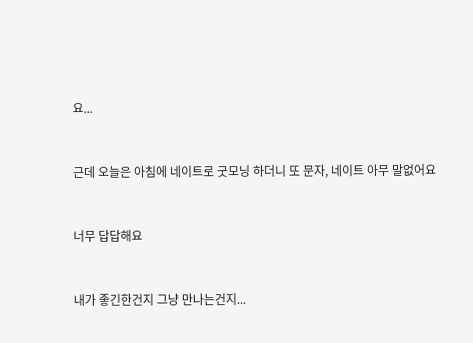요...



근데 오늘은 아침에 네이트로 굿모닝 하더니 또 문자, 네이트 아무 말없어요



너무 답답해요



내가 좋긴한건지 그냥 만나는건지...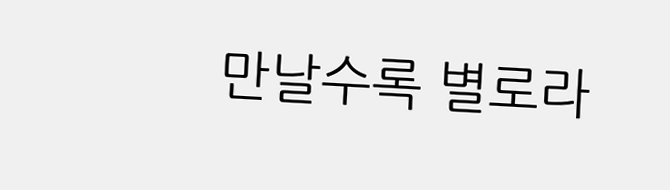만날수록 별로라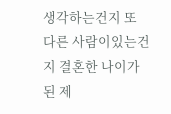생각하는건지 또 다른 사람이있는건지 결혼한 나이가 된 제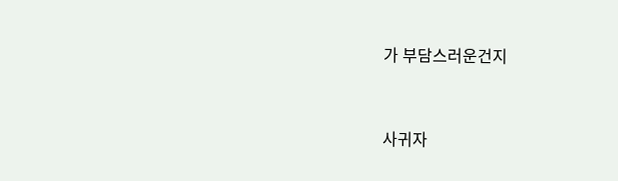가 부담스러운건지



사귀자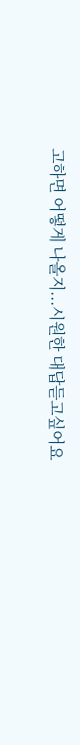고하면 어떻게 나올지...시원한 대답듣고싶어요